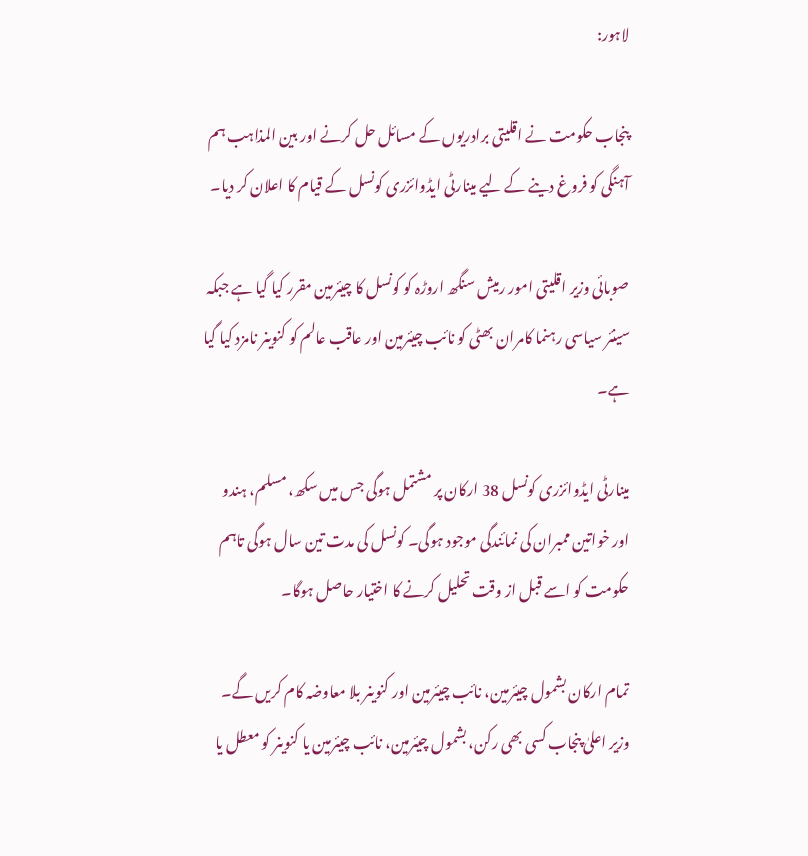لاہور:

پنجاب حکومت نے اقلیتی برادریوں کے مسائل حل کرنے اور بین المذاہب ہم آہنگی کو فروغ دینے کے لیے مینارٹی ایڈوائزری کونسل کے قیام کا اعلان کر دیا۔

صوبائی وزیر اقلیتی امور رمیش سنگھ اروڑہ کو کونسل کا چیئرمین مقرر کیا گیا ہے جبکہ سینئر سیاسی رہنما کامران بھٹی کو نائب چیئرمین اور عاقب عالم کو کنوینر نامزد کیا گیا ہے۔

مینارٹی ایڈوائزری کونسل 38 ارکان پر مشتمل ہوگی جس میں سکھ، مسلم، ہندو اور خواتین ممبران کی نمائندگی موجود ہوگی۔ کونسل کی مدت تین سال ہوگی تاہم حکومت کو اسے قبل از وقت تحلیل کرنے کا اختیار حاصل ہوگا۔

تمام ارکان بشمول چیئرمین، نائب چیئرمین اور کنوینر بلا معاوضہ کام کریں گے۔ وزیر اعلیٰ پنجاب کسی بھی رکن، بشمول چیئرمین، نائب چیئرمین یا کنوینر کو معطل یا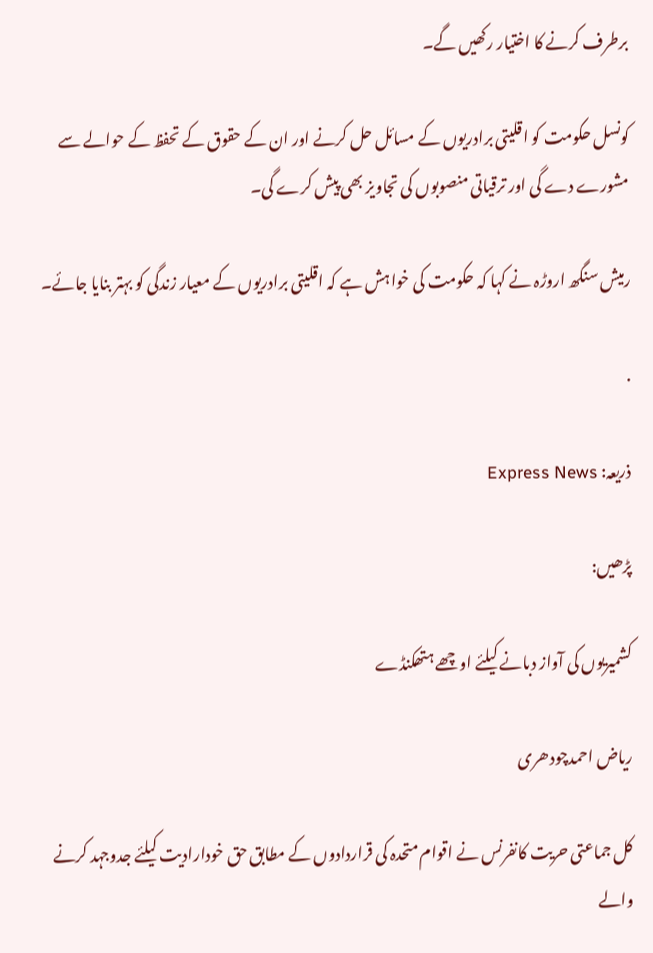برطرف کرنے کا اختیار رکھیں گے۔

کونسل حکومت کو اقلیتی برادریوں کے مسائل حل کرنے اور ان کے حقوق کے تحفظ کے حوالے سے مشورے دے گی اور ترقیاتی منصوبوں کی تجاویز بھی پیش کرے گی۔

رمیش سنگھ اروڑہ نے کہا کہ حکومت کی خواہش ہے کہ اقلیتی برادریوں کے معیار زندگی کو بہتر بنایا جائے۔

.

ذریعہ: Express News

پڑھیں:

کشمیریوں کی آواز دبانے کیلئے اوچھے ہتھکنڈے

ریاض احمدچودھری

کل جماعتی حریت کانفرنس نے اقوام متحدہ کی قراردادوں کے مطابق حق خودارادیت کیلئے جدوجہد کرنے والے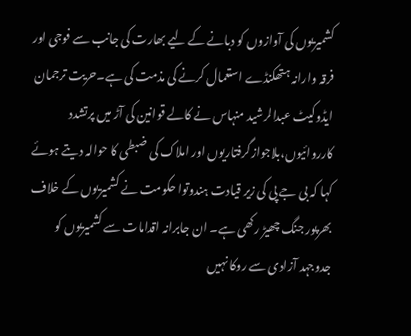کشمیریوں کی آوازوں کو دبانے کے لیے بھارت کی جانب سے فوجی اور فرقہ وارانہ ہتھکنڈے استعمال کرنے کی مذمت کی ہے۔حریت ترجمان ایڈوکیٹ عبدالرشید منہاس نے کالے قوانین کی آڑ میں پرتشدد کارروائیوں،بلاجوازگرفتاریوں اور املاک کی ضبطی کا حوالہ دیتے ہوئے کہا کہ بی جے پی کی زیر قیادت ہندوتوا حکومت نے کشمیریوں کے خلاف بھرپور جنگ چھیڑ رکھی ہے۔ ان جابرانہ اقدامات سے کشمیریوں کو جدوجہد آزادی سے روکا نہیں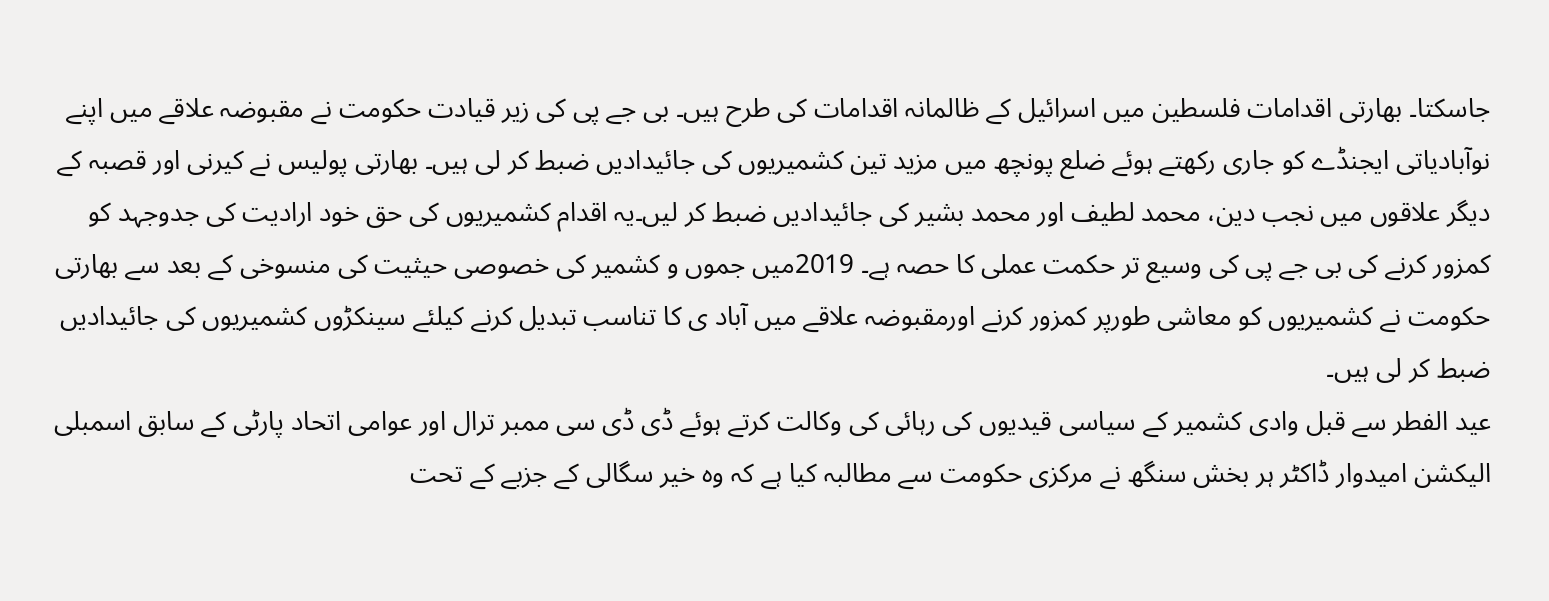جاسکتا۔ بھارتی اقدامات فلسطین میں اسرائیل کے ظالمانہ اقدامات کی طرح ہیں۔ بی جے پی کی زیر قیادت حکومت نے مقبوضہ علاقے میں اپنے نوآبادیاتی ایجنڈے کو جاری رکھتے ہوئے ضلع پونچھ میں مزید تین کشمیریوں کی جائیدادیں ضبط کر لی ہیں۔ بھارتی پولیس نے کیرنی اور قصبہ کے دیگر علاقوں میں نجب دین، محمد لطیف اور محمد بشیر کی جائیدادیں ضبط کر لیں۔یہ اقدام کشمیریوں کی حق خود ارادیت کی جدوجہد کو کمزور کرنے کی بی جے پی کی وسیع تر حکمت عملی کا حصہ ہے۔ 2019میں جموں و کشمیر کی خصوصی حیثیت کی منسوخی کے بعد سے بھارتی حکومت نے کشمیریوں کو معاشی طورپر کمزور کرنے اورمقبوضہ علاقے میں آباد ی کا تناسب تبدیل کرنے کیلئے سینکڑوں کشمیریوں کی جائیدادیں ضبط کر لی ہیں۔
عید الفطر سے قبل وادی کشمیر کے سیاسی قیدیوں کی رہائی کی وکالت کرتے ہوئے ڈی ڈی سی ممبر ترال اور عوامی اتحاد پارٹی کے سابق اسمبلی الیکشن امیدوار ڈاکٹر ہر بخش سنگھ نے مرکزی حکومت سے مطالبہ کیا ہے کہ وہ خیر سگالی کے جزبے کے تحت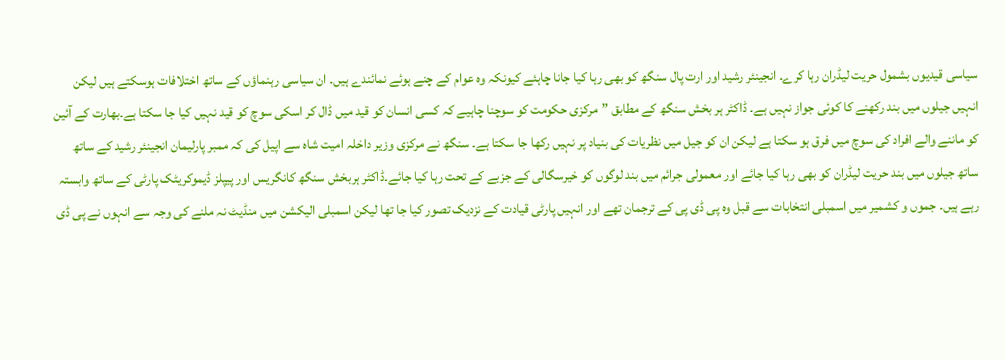سیاسی قیدیوں بشمول حریت لیڈران رہا کرے۔ انجینئر رشید اور ارت پال سنگھ کو بھی رہا کیا جانا چاہئے کیونکہ وہ عوام کے چنے ہوئے نمائندے ہیں۔ ان سیاسی رہنماؤں کے ساتھ اختلافات ہوسکتے ہیں لیکن انہیں جیلوں میں بند رکھنے کا کوئی جواز نہیں ہے۔ ڈاکٹر ہر بخش سنگھ کے مطابق ”مرکزی حکومت کو سوچنا چاہیے کہ کسی انسان کو قید میں ڈال کر اسکی سوچ کو قید نہیں کیا جا سکتا ہے۔بھارت کے آئین کو ماننے والے افراد کی سوچ میں فرق ہو سکتا ہے لیکن ان کو جیل میں نظریات کی بنیاد پر نہیں رکھا جا سکتا ہے۔ سنگھ نے مرکزی وزیر داخلہ امیت شاہ سے اپیل کی کہ ممبر پارلیمان انجینئر رشید کے ساتھ ساتھ جیلوں میں بند حریت لیڈران کو بھی رہا کیا جائے اور معمولی جرائم میں بند لوگوں کو خیرسگالی کے جزبے کے تحت رہا کیا جائے۔ڈاکٹر ہربخش سنگھ کانگریس اور پیپلز ڈیموکریٹک پارٹی کے ساتھ وابستہ رہے ہیں۔ جموں و کشمیر میں اسمبلی انتخابات سے قبل وہ پی ڈی پی کے ترجمان تھے اور انہیں پارٹی قیادت کے نزدیک تصور کیا جا تھا لیکن اسمبلی الیکشن میں منڈیٹ نہ ملنے کی وجہ سے انہوں نے پی ڈی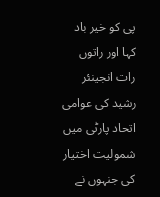پی کو خیر باد کہا اور راتوں رات انجینئر رشید کی عوامی اتحاد پارٹی میں شمولیت اختیار کی جنہوں نے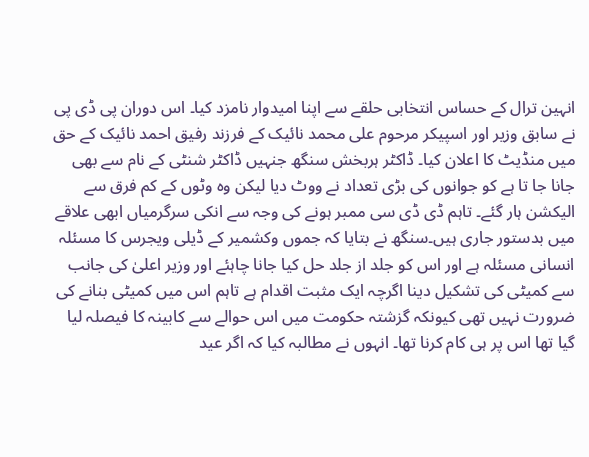انہین ترال کے حساس انتخابی حلقے سے اپنا امیدوار نامزد کیا۔ اس دوران پی ڈی پی نے سابق وزیر اور اسپیکر مرحوم علی محمد نائیک کے فرزند رفیق احمد نائیک کے حق میں منڈیٹ کا اعلان کیا۔ ڈاکٹر ہربخش سنگھ جنہیں ڈاکٹر شنٹی کے نام سے بھی جانا جا تا ہے کو جوانوں کی بڑی تعداد نے ووٹ دیا لیکن وہ وٹوں کے کم فرق سے الیکشن ہار گئے۔ تاہم ڈی ڈی سی ممبر ہونے کی وجہ سے انکی سرگرمیاں ابھی علاقے میں بدستور جاری ہیں۔سنگھ نے بتایا کہ جموں وکشمیر کے ڈیلی ویجرس کا مسئلہ انسانی مسئلہ ہے اور اس کو جلد از جلد حل کیا جانا چاہئے اور وزیر اعلیٰ کی جانب سے کمیٹی کی تشکیل دینا اگرچہ ایک مثبت اقدام ہے تاہم اس میں کمیٹی بنانے کی ضرورت نہیں تھی کیونکہ گزشتہ حکومت میں اس حوالے سے کابینہ کا فیصلہ لیا گیا تھا اس پر ہی کام کرنا تھا۔ انہوں نے مطالبہ کیا کہ اگر عید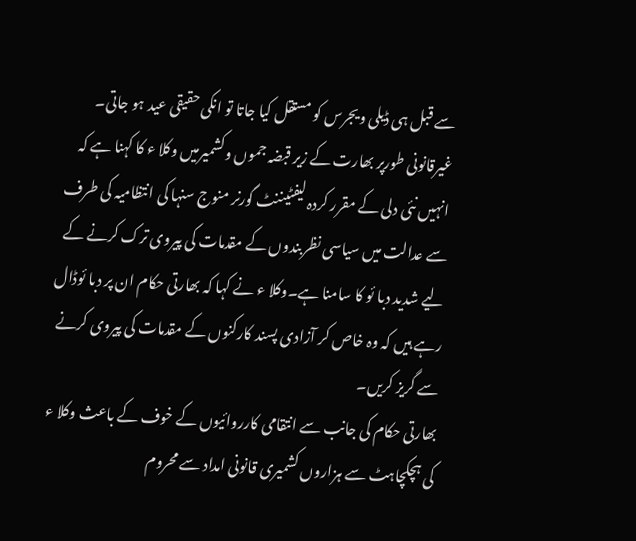سے قبل ہی ڈیلی ویجرس کو مستقل کیا جاتا تو انکی حقیقی عید ہو جاتی۔ غیرقانونی طورپر بھارت کے زیر قبضہ جموں وکشمیرمیں وکلا ء کا کہنا ہے کہ انہیں نئی دلی کے مقرر کردہ لیفٹیننٹ گورنر منوج سنہا کی انتظامیہ کی طرف سے عدالت میں سیاسی نظربندوں کے مقدمات کی پیروی ترک کرنے کے لیے شدید دبا ئو کا سامنا ہے۔وکلا ء نے کہا کہ بھارتی حکام ان پر دبا ئوڈال رہے ہیں کہ وہ خاص کر آزادی پسند کارکنوں کے مقدمات کی پیروی کرنے سے گریز کریں۔
بھارتی حکام کی جانب سے انتقامی کارروائیوں کے خوف کے باعث وکلا ء کی ہچکچاہٹ سے ہزاروں کشمیری قانونی امداد سے محروم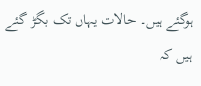ہوگئے ہیں۔ حالات یہاں تک بگڑ گئے ہیں کہ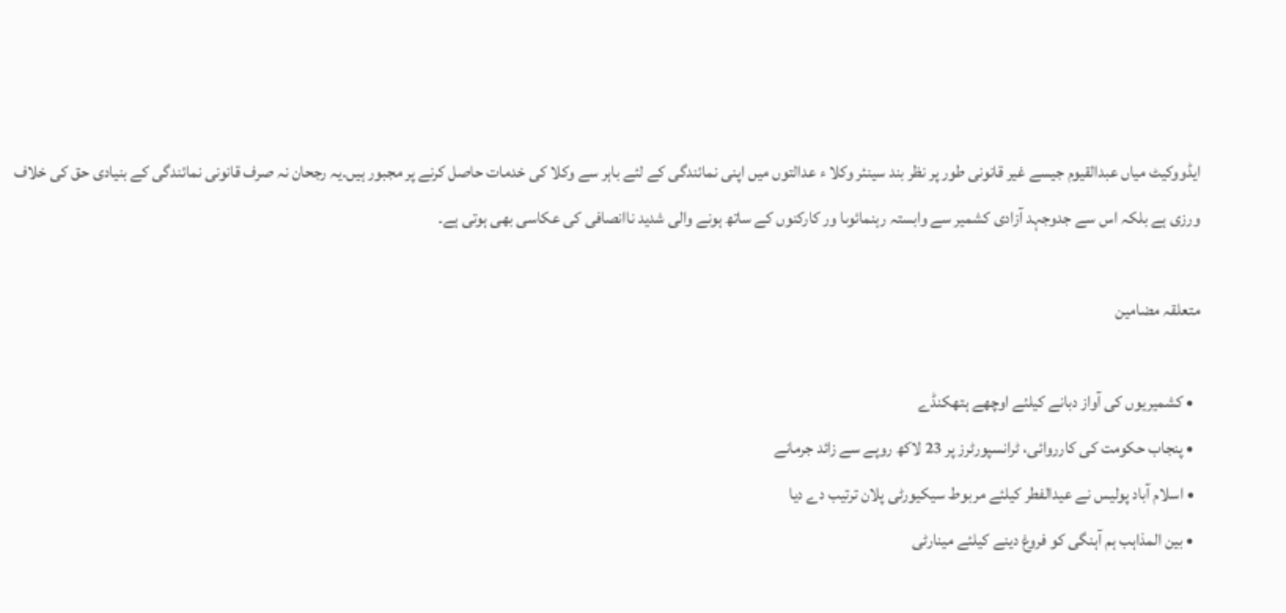ایڈووکیٹ میاں عبدالقیوم جیسے غیر قانونی طور پر نظر بند سینئر وکلا ء عدالتوں میں اپنی نمائندگی کے لئے باہر سے وکلا کی خدمات حاصل کرنے پر مجبور ہیں۔یہ رجحان نہ صرف قانونی نمائندگی کے بنیادی حق کی خلاف ورزی ہے بلکہ اس سے جدوجہد آزادی کشمیر سے وابستہ رہنمائوںا ور کارکنوں کے ساتھ ہونے والی شدید ناانصافی کی عکاسی بھی ہوتی ہے۔

متعلقہ مضامین

  • کشمیریوں کی آواز دبانے کیلئے اوچھے ہتھکنڈے
  • پنجاب حکومت کی کارروائی، ٹرانسپورٹرز پر 23 لاکھ روپے سے زائد جرمانے
  • اسلام آباد پولیس نے عیدالفطر کیلئے مربوط سیکیورٹی پلان ترتیب دے دیا
  • بین المذاہب ہم آہنگی کو فروغ دینے کیلئے مینارٹی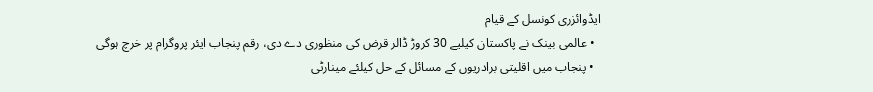ایڈوائزری کونسل کے قیام
  • عالمی بینک نے پاکستان کیلیے 30 کروڑ ڈالر قرض کی منظوری دے دی، رقم پنجاب ایئر پروگرام پر خرچ ہوگی
  • پنجاب میں اقلیتی برادریوں کے مسائل کے حل کیلئے مینارٹی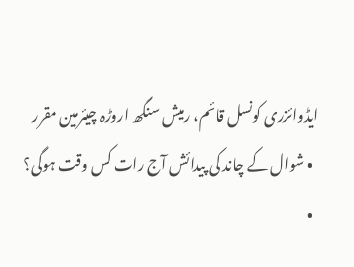ایڈوائزری کونسل قائم، رمیش سنگھ اروڑہ چیئرمین مقرر
  • شوال کے چاند کی پیدائش آج رات کس وقت ہوگی؟
  •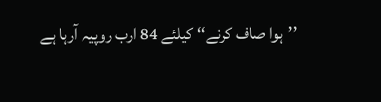’’ہوا صاف کرنے‘‘ کیلئے 84 ارب روپیہ آرہا ہے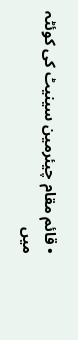• قائم مقام چیئرمین سینیٹ کی کوئٹہ میں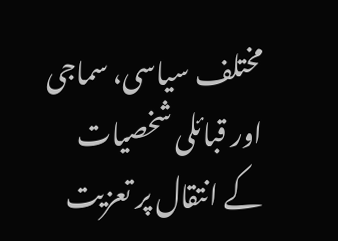مختلف سیاسی، سماجی اور قبائلی شخصیات کے انتقال پر تعزیت